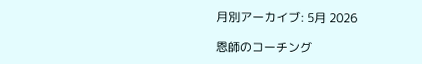月別アーカイブ: 5月 2026

恩師のコーチング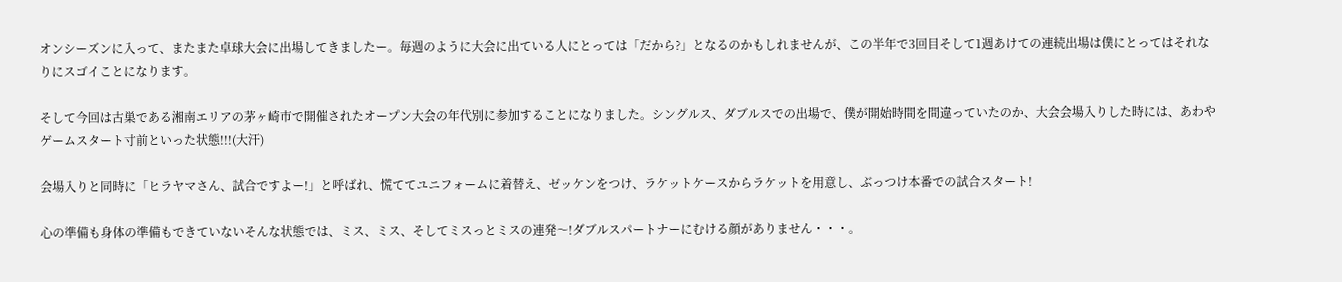オンシーズンに入って、またまた卓球大会に出場してきましたー。毎週のように大会に出ている人にとっては「だから?」となるのかもしれませんが、この半年で3回目そして1週あけての連続出場は僕にとってはそれなりにスゴイことになります。

そして今回は古巣である湘南エリアの茅ヶ崎市で開催されたオープン大会の年代別に参加することになりました。シングルス、ダブルスでの出場で、僕が開始時間を間違っていたのか、大会会場入りした時には、あわやゲームスタート寸前といった状態!!!(大汗)

会場入りと同時に「ヒラヤマさん、試合ですよー!」と呼ばれ、慌ててユニフォームに着替え、ゼッケンをつけ、ラケットケースからラケットを用意し、ぶっつけ本番での試合スタート!

心の準備も身体の準備もできていないそんな状態では、ミス、ミス、そしてミスっとミスの連発〜!ダブルスパートナーにむける顔がありません・・・。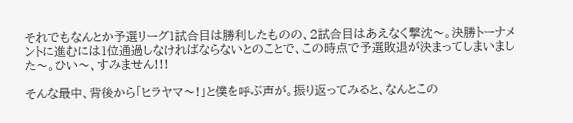それでもなんとか予選リーグ1試合目は勝利したものの、2試合目はあえなく撃沈〜。決勝トーナメントに進むには1位通過しなければならないとのことで、この時点で予選敗退が決まってしまいました〜。ひい〜、すみません!!!

そんな最中、背後から「ヒラヤマ〜!」と僕を呼ぶ声が。振り返ってみると、なんとこの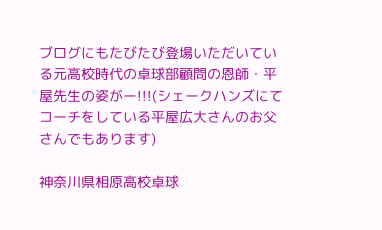ブログにもたびたび登場いただいている元高校時代の卓球部顧問の恩師・平屋先生の姿がー!!!(シェークハンズにてコーチをしている平屋広大さんのお父さんでもあります)

神奈川県相原高校卓球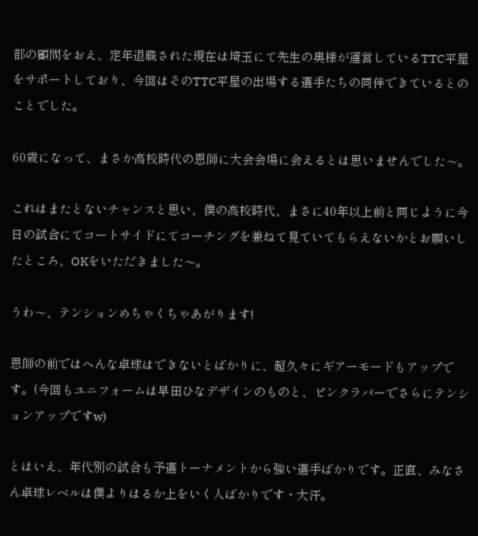部の顧問をおえ、定年退職された現在は埼玉にて先生の奥様が運営しているTTC平屋をサポートしており、今回はそのTTC平屋の出場する選手たちの同伴できているとのことでした。

60歳になって、まさか高校時代の恩師に大会会場に会えるとは思いませんでした〜。

これはまたとないチャンスと思い、僕の高校時代、まさに40年以上前と同じように今日の試合にてコートサイドにてコーチングを兼ねて見ていてもらえないかとお願いしたところ、OKをいただきました〜。

うわ〜、テンションめちゃくちゃあがります!

恩師の前ではへんな卓球はできないとばかりに、超久々にギアーモードもアップです。(今回もユニフォームは早田ひなデザインのものと、ピンクラバーでさらにテンションアップですw)

とはいえ、年代別の試合も予選トーナメントから強い選手ばかりです。正直、みなさん卓球レベルは僕よりはるか上をいく人ばかりです・大汗。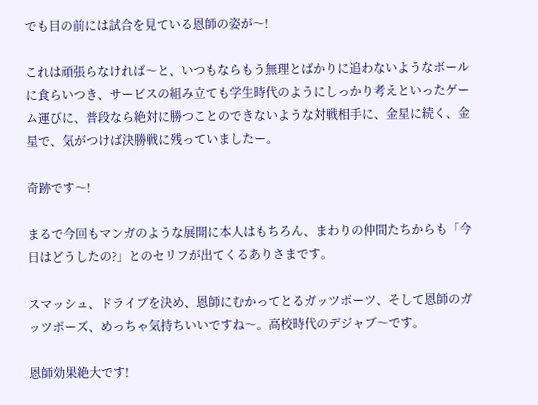でも目の前には試合を見ている恩師の姿が〜!

これは頑張らなければ〜と、いつもならもう無理とばかりに追わないようなボールに食らいつき、サービスの組み立ても学生時代のようにしっかり考えといったゲーム運びに、普段なら絶対に勝つことのできないような対戦相手に、金星に続く、金星で、気がつけば決勝戦に残っていましたー。

奇跡です〜!

まるで今回もマンガのような展開に本人はもちろん、まわりの仲間たちからも「今日はどうしたの?」とのセリフが出てくるありさまです。

スマッシュ、ドライブを決め、恩師にむかってとるガッツポーツ、そして恩師のガッツポーズ、めっちゃ気持ちいいですね〜。高校時代のデジャブ〜です。

恩師効果絶大です!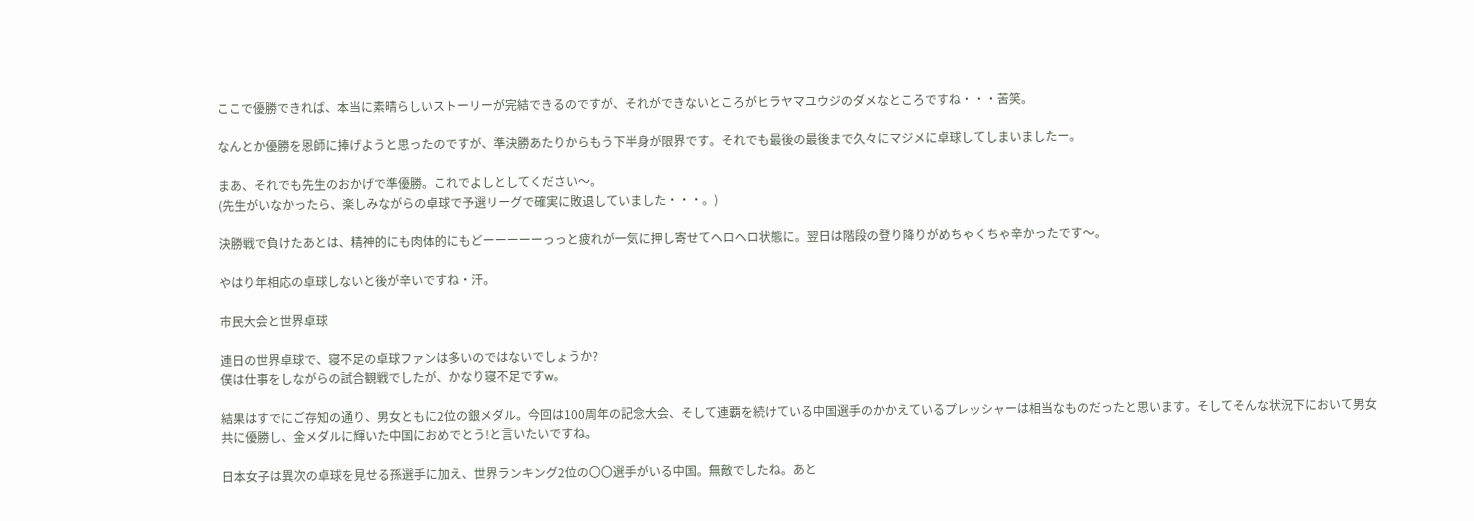ここで優勝できれば、本当に素晴らしいストーリーが完結できるのですが、それができないところがヒラヤマユウジのダメなところですね・・・苦笑。

なんとか優勝を恩師に捧げようと思ったのですが、準決勝あたりからもう下半身が限界です。それでも最後の最後まで久々にマジメに卓球してしまいましたー。

まあ、それでも先生のおかげで準優勝。これでよしとしてください〜。
(先生がいなかったら、楽しみながらの卓球で予選リーグで確実に敗退していました・・・。)

決勝戦で負けたあとは、精神的にも肉体的にもどーーーーーっっと疲れが一気に押し寄せてヘロヘロ状態に。翌日は階段の登り降りがめちゃくちゃ辛かったです〜。

やはり年相応の卓球しないと後が辛いですね・汗。

市民大会と世界卓球

連日の世界卓球で、寝不足の卓球ファンは多いのではないでしょうか?
僕は仕事をしながらの試合観戦でしたが、かなり寝不足ですw。

結果はすでにご存知の通り、男女ともに2位の銀メダル。今回は100周年の記念大会、そして連覇を続けている中国選手のかかえているプレッシャーは相当なものだったと思います。そしてそんな状況下において男女共に優勝し、金メダルに輝いた中国におめでとう!と言いたいですね。

日本女子は異次の卓球を見せる孫選手に加え、世界ランキング2位の〇〇選手がいる中国。無敵でしたね。あと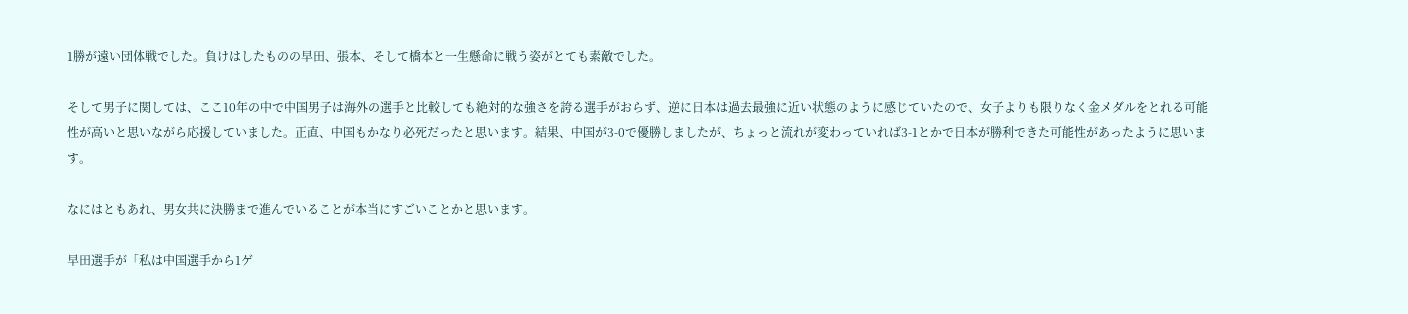1勝が遠い団体戦でした。負けはしたものの早田、張本、そして橋本と一生懸命に戦う姿がとても素敵でした。

そして男子に関しては、ここ10年の中で中国男子は海外の選手と比較しても絶対的な強さを誇る選手がおらず、逆に日本は過去最強に近い状態のように感じていたので、女子よりも限りなく金メダルをとれる可能性が高いと思いながら応援していました。正直、中国もかなり必死だったと思います。結果、中国が3-0で優勝しましたが、ちょっと流れが変わっていれば3-1とかで日本が勝利できた可能性があったように思います。

なにはともあれ、男女共に決勝まで進んでいることが本当にすごいことかと思います。

早田選手が「私は中国選手から1ゲ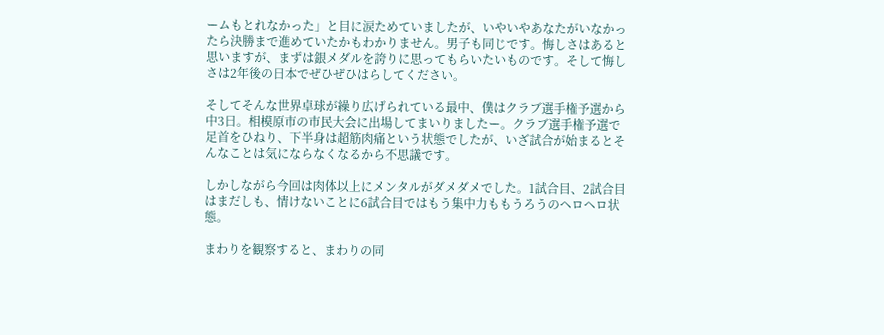ームもとれなかった」と目に涙ためていましたが、いやいやあなたがいなかったら決勝まで進めていたかもわかりません。男子も同じです。悔しさはあると思いますが、まずは銀メダルを誇りに思ってもらいたいものです。そして悔しさは2年後の日本でぜひぜひはらしてください。

そしてそんな世界卓球が繰り広げられている最中、僕はクラブ選手権予選から中3日。相模原市の市民大会に出場してまいりましたー。クラブ選手権予選で足首をひねり、下半身は超筋肉痛という状態でしたが、いざ試合が始まるとそんなことは気にならなくなるから不思議です。

しかしながら今回は肉体以上にメンタルがダメダメでした。1試合目、2試合目はまだしも、情けないことに6試合目ではもう集中力ももうろうのヘロヘロ状態。

まわりを観察すると、まわりの同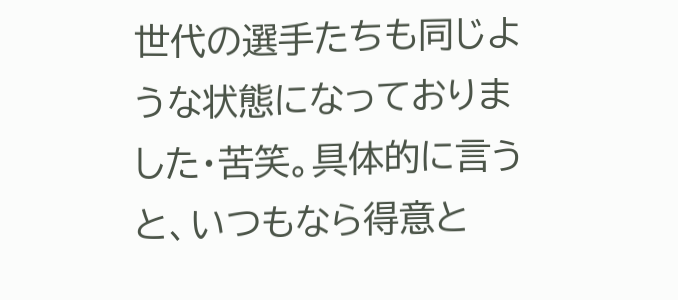世代の選手たちも同じような状態になっておりました・苦笑。具体的に言うと、いつもなら得意と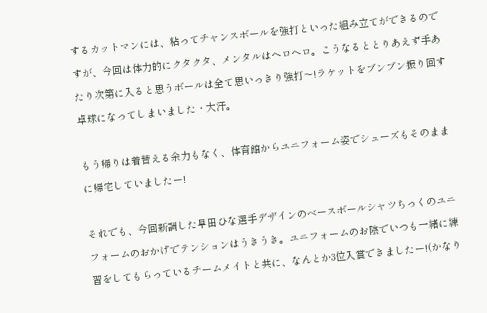するカットマンには、粘ってチャンスボールを強打といった組み立てができるのですが、今回は体力的にクタクタ、メンタルはヘロヘロ。こうなるととりあえず手あたり次第に入ると思うボールは全て思いっきり強打〜!ラケットをブンブン振り回す卓球になってしまいました・大汗。

もう帰りは着替える余力もなく、体育館からユニフォーム姿でシューズもそのままに帰宅していましたー!

それでも、今回新調した早田ひな選手デザインのベースボールシャツちっくのユニフォームのおかげでテンションはうきうき。ユニフォームのお陰でいつも一緒に練習をしてもらっているチームメイトと共に、なんとか3位入賞できましたー!(かなり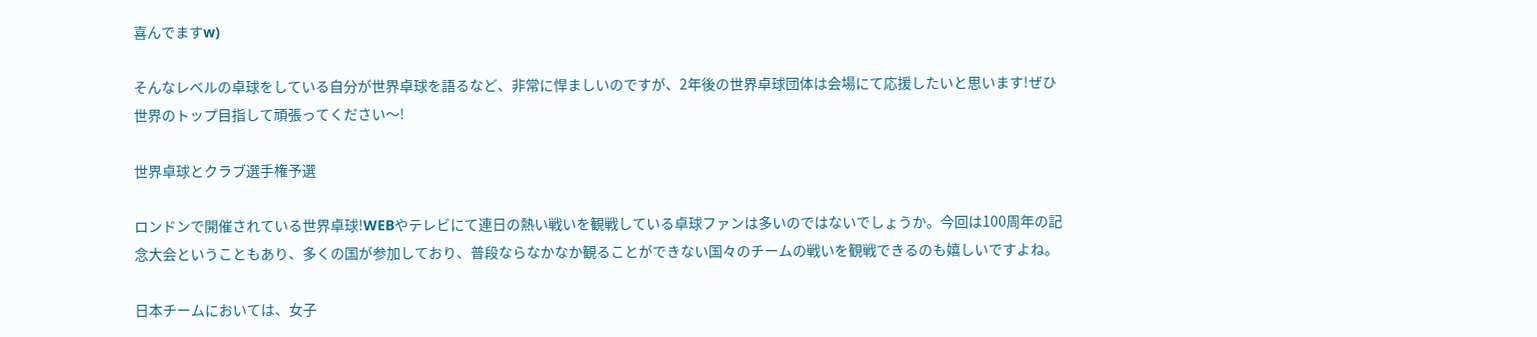喜んでますw)

そんなレベルの卓球をしている自分が世界卓球を語るなど、非常に悍ましいのですが、2年後の世界卓球団体は会場にて応援したいと思います!ぜひ世界のトップ目指して頑張ってください〜!

世界卓球とクラブ選手権予選

ロンドンで開催されている世界卓球!WEBやテレビにて連日の熱い戦いを観戦している卓球ファンは多いのではないでしょうか。今回は100周年の記念大会ということもあり、多くの国が参加しており、普段ならなかなか観ることができない国々のチームの戦いを観戦できるのも嬉しいですよね。

日本チームにおいては、女子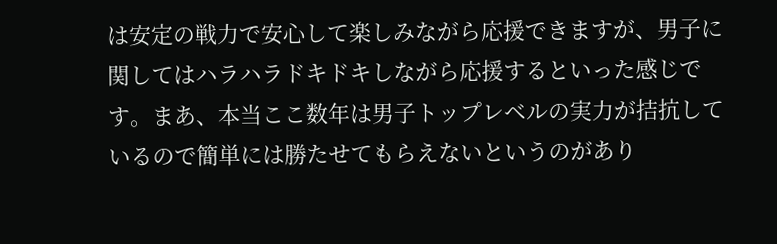は安定の戦力で安心して楽しみながら応援できますが、男子に関してはハラハラドキドキしながら応援するといった感じです。まあ、本当ここ数年は男子トップレベルの実力が拮抗しているので簡単には勝たせてもらえないというのがあり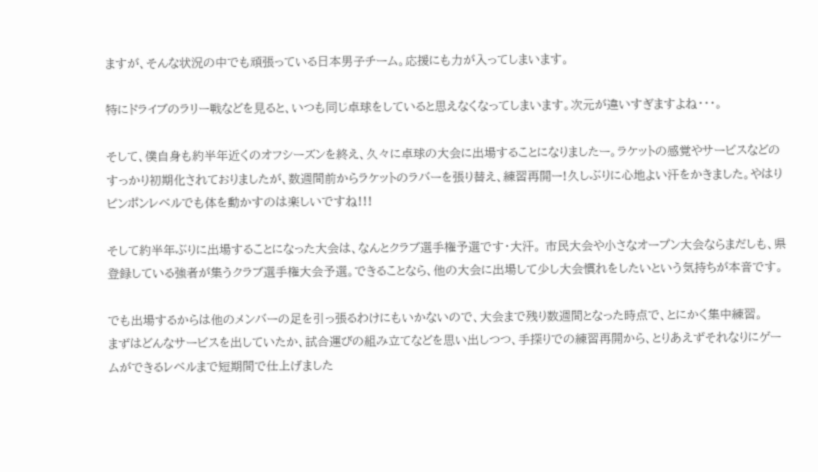ますが、そんな状況の中でも頑張っている日本男子チーム。応援にも力が入ってしまいます。

特にドライブのラリー戦などを見ると、いつも同じ卓球をしていると思えなくなってしまいます。次元が違いすぎますよね・・・。

そして、僕自身も約半年近くのオフシーズンを終え、久々に卓球の大会に出場することになりましたー。ラケットの感覚やサービスなどのすっかり初期化されておりましたが、数週間前からラケットのラバーを張り替え、練習再開ー!久しぶりに心地よい汗をかきました。やはりピンポンレベルでも体を動かすのは楽しいですね!!!

そして約半年ぶりに出場することになった大会は、なんとクラブ選手権予選です・大汗。 市民大会や小さなオープン大会ならまだしも、県登録している強者が集うクラブ選手権大会予選。できることなら、他の大会に出場して少し大会慣れをしたいという気持ちが本音です。

でも出場するからは他のメンバーの足を引っ張るわけにもいかないので、大会まで残り数週間となった時点で、とにかく集中練習。
まずはどんなサービスを出していたか、試合運びの組み立てなどを思い出しつつ、手探りでの練習再開から、とりあえずそれなりにゲームができるレベルまで短期間で仕上げました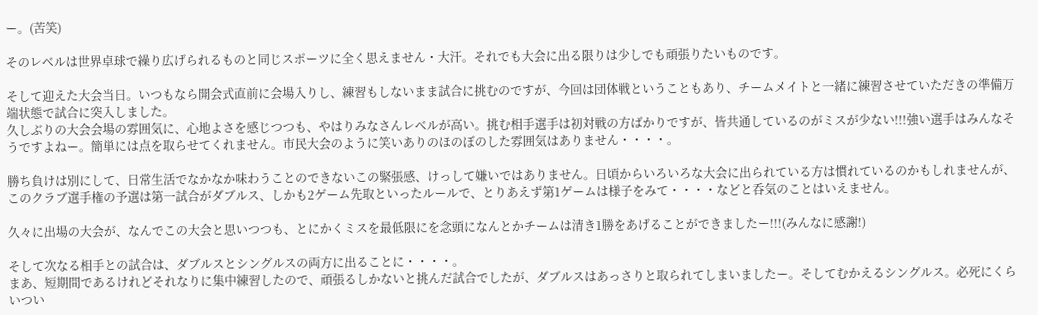ー。(苦笑)

そのレベルは世界卓球で繰り広げられるものと同じスポーツに全く思えません・大汗。それでも大会に出る限りは少しでも頑張りたいものです。

そして迎えた大会当日。いつもなら開会式直前に会場入りし、練習もしないまま試合に挑むのですが、今回は団体戦ということもあり、チームメイトと一緒に練習させていただきの準備万端状態で試合に突入しました。
久しぶりの大会会場の雰囲気に、心地よさを感じつつも、やはりみなさんレベルが高い。挑む相手選手は初対戦の方ばかりですが、皆共通しているのがミスが少ない!!!強い選手はみんなそうですよねー。簡単には点を取らせてくれません。市民大会のように笑いありのほのぼのした雰囲気はありません・・・・。

勝ち負けは別にして、日常生活でなかなか味わうことのできないこの緊張感、けっして嫌いではありません。日頃からいろいろな大会に出られている方は慣れているのかもしれませんが、このクラブ選手権の予選は第一試合がダブルス、しかも2ゲーム先取といったルールで、とりあえず第1ゲームは様子をみて・・・・などと呑気のことはいえません。

久々に出場の大会が、なんでこの大会と思いつつも、とにかくミスを最低限にを念頭になんとかチームは清き1勝をあげることができましたー!!!(みんなに感謝!)

そして次なる相手との試合は、ダブルスとシングルスの両方に出ることに・・・・。
まあ、短期間であるけれどそれなりに集中練習したので、頑張るしかないと挑んだ試合でしたが、ダブルスはあっさりと取られてしまいましたー。そしてむかえるシングルス。必死にくらいつい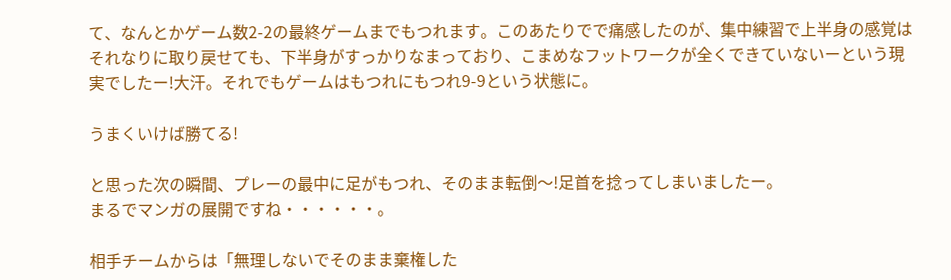て、なんとかゲーム数2-2の最終ゲームまでもつれます。このあたりでで痛感したのが、集中練習で上半身の感覚はそれなりに取り戻せても、下半身がすっかりなまっており、こまめなフットワークが全くできていないーという現実でしたー!大汗。それでもゲームはもつれにもつれ9-9という状態に。

うまくいけば勝てる!

と思った次の瞬間、プレーの最中に足がもつれ、そのまま転倒〜!足首を捻ってしまいましたー。
まるでマンガの展開ですね・・・・・・。

相手チームからは「無理しないでそのまま棄権した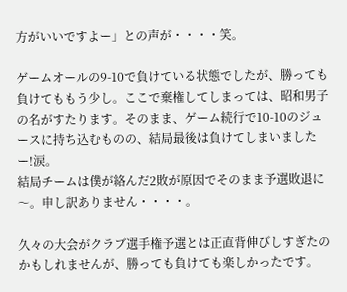方がいいですよー」との声が・・・・笑。

ゲームオールの9-10で負けている状態でしたが、勝っても負けてももう少し。ここで棄権してしまっては、昭和男子の名がすたります。そのまま、ゲーム続行で10-10のジュースに持ち込むものの、結局最後は負けてしまいましたー!涙。
結局チームは僕が絡んだ2敗が原因でそのまま予選敗退に〜。申し訳ありません・・・・。

久々の大会がクラブ選手権予選とは正直背伸びしすぎたのかもしれませんが、勝っても負けても楽しかったです。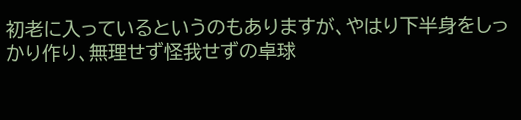初老に入っているというのもありますが、やはり下半身をしっかり作り、無理せず怪我せずの卓球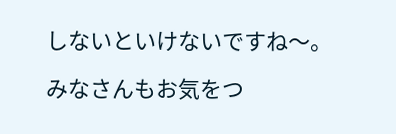しないといけないですね〜。

みなさんもお気をつ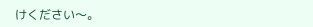けください〜。